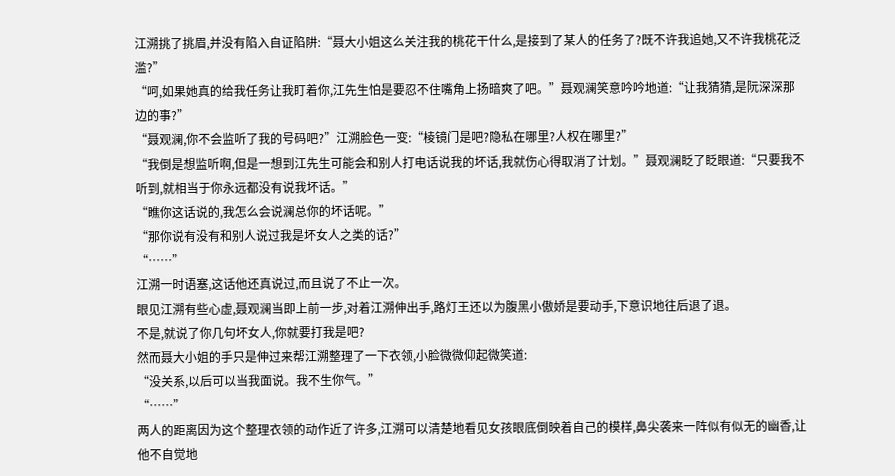江溯挑了挑眉,并没有陷入自证陷阱:“聂大小姐这么关注我的桃花干什么,是接到了某人的任务了?既不许我追她,又不许我桃花泛滥?”
“呵,如果她真的给我任务让我盯着你,江先生怕是要忍不住嘴角上扬暗爽了吧。”聂观澜笑意吟吟地道:“让我猜猜,是阮深深那边的事?”
“聂观澜,你不会监听了我的号码吧?”江溯脸色一变:“棱镜门是吧?隐私在哪里?人权在哪里?”
“我倒是想监听啊,但是一想到江先生可能会和别人打电话说我的坏话,我就伤心得取消了计划。”聂观澜眨了眨眼道:“只要我不听到,就相当于你永远都没有说我坏话。”
“瞧你这话说的,我怎么会说澜总你的坏话呢。”
“那你说有没有和别人说过我是坏女人之类的话?”
“……”
江溯一时语塞,这话他还真说过,而且说了不止一次。
眼见江溯有些心虚,聂观澜当即上前一步,对着江溯伸出手,路灯王还以为腹黑小傲娇是要动手,下意识地往后退了退。
不是,就说了你几句坏女人,你就要打我是吧?
然而聂大小姐的手只是伸过来帮江溯整理了一下衣领,小脸微微仰起微笑道:
“没关系,以后可以当我面说。我不生你气。”
“……”
两人的距离因为这个整理衣领的动作近了许多,江溯可以清楚地看见女孩眼底倒映着自己的模样,鼻尖袭来一阵似有似无的幽香,让他不自觉地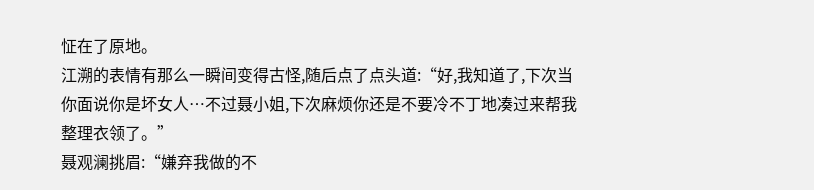怔在了原地。
江溯的表情有那么一瞬间变得古怪,随后点了点头道:“好,我知道了,下次当你面说你是坏女人…不过聂小姐,下次麻烦你还是不要冷不丁地凑过来帮我整理衣领了。”
聂观澜挑眉:“嫌弃我做的不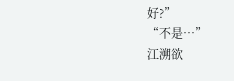好?”
“不是…”
江溯欲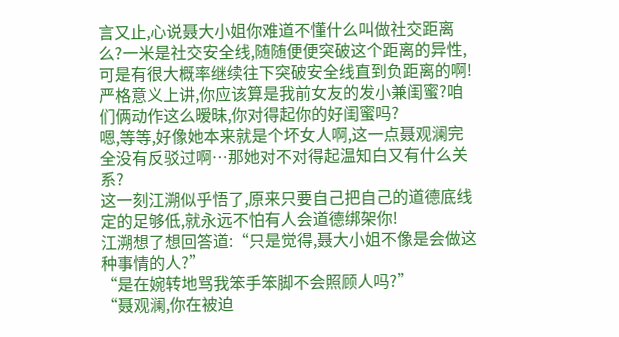言又止,心说聂大小姐你难道不懂什么叫做社交距离么?一米是社交安全线,随随便便突破这个距离的异性,可是有很大概率继续往下突破安全线直到负距离的啊!
严格意义上讲,你应该算是我前女友的发小兼闺蜜?咱们俩动作这么暧昧,你对得起你的好闺蜜吗?
嗯,等等,好像她本来就是个坏女人啊,这一点聂观澜完全没有反驳过啊…那她对不对得起温知白又有什么关系?
这一刻江溯似乎悟了,原来只要自己把自己的道德底线定的足够低,就永远不怕有人会道德绑架你!
江溯想了想回答道:“只是觉得,聂大小姐不像是会做这种事情的人?”
“是在婉转地骂我笨手笨脚不会照顾人吗?”
“聂观澜,你在被迫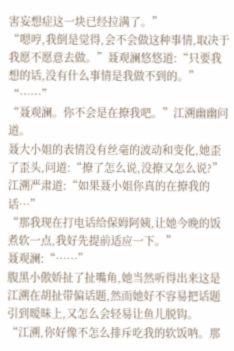害妄想症这一块已经拉满了。”
“嗯哼,我倒是觉得,会不会做这种事情,取决于我愿不愿意去做。”聂观澜悠悠道:“只要我想的话,没有什么事情是我做不到的。”
“……”
“聂观澜。你不会是在撩我吧。”江溯幽幽问道。
聂大小姐的表情没有丝毫的波动和变化,她歪了歪头,问道:“撩了怎么说,没撩又怎么说?”
江溯严肃道:“如果聂小姐你真的在撩我的话…”
“那我现在打电话给保姆阿姨,让她今晚的饭煮软一点,我好先提前适应一下。”
聂观澜:“……”
腹黑小傲娇扯了扯嘴角,她当然听得出来这是江溯在胡扯带偏话题,然而她好不容易把话题引到暧昧上,又怎么会轻易让鱼儿脱钩。
“江溯,你好像不怎么排斥吃我的软饭呐。那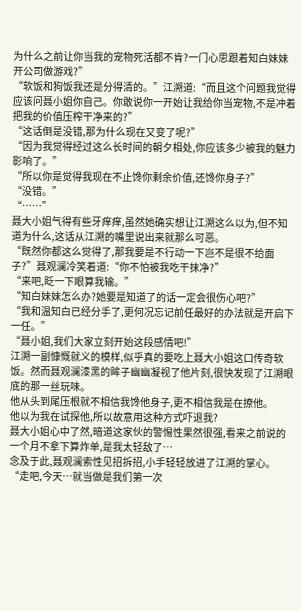为什么之前让你当我的宠物死活都不肯?一门心思跟着知白妹妹开公司做游戏?”
“软饭和狗饭我还是分得清的。”江溯道:“而且这个问题我觉得应该问聂小姐你自己。你敢说你一开始让我给你当宠物,不是冲着把我的价值压榨干净来的?”
“这话倒是没错,那为什么现在又变了呢?”
“因为我觉得经过这么长时间的朝夕相处,你应该多少被我的魅力影响了。”
“所以你是觉得我现在不止馋你剩余价值,还馋你身子?”
“没错。”
“……”
聂大小姐气得有些牙痒痒,虽然她确实想让江溯这么以为,但不知道为什么,这话从江溯的嘴里说出来就那么可恶。
“既然你都这么觉得了,那我要是不行动一下岂不是很不给面子?”聂观澜冷笑着道:“你不怕被我吃干抹净?”
“来吧,眨一下眼算我输。”
“知白妹妹怎么办?她要是知道了的话一定会很伤心吧?”
“我和温知白已经分手了,更何况忘记前任最好的办法就是开启下一任。”
“聂小姐,我们大家立刻开始这段感情吧!”
江溯一副慷慨就义的模样,似乎真的要吃上聂大小姐这口传奇软饭。然而聂观澜漆黑的眸子幽幽凝视了他片刻,很快发现了江溯眼底的那一丝玩味。
他从头到尾压根就不相信我馋他身子,更不相信我是在撩他。
他以为我在试探他,所以故意用这种方式吓退我?
聂大小姐心中了然,暗道这家伙的警惕性果然很强,看来之前说的一个月不拿下算炸单,是我太轻敌了…
念及于此,聂观澜索性见招拆招,小手轻轻放进了江溯的掌心。
“走吧,今天…就当做是我们第一次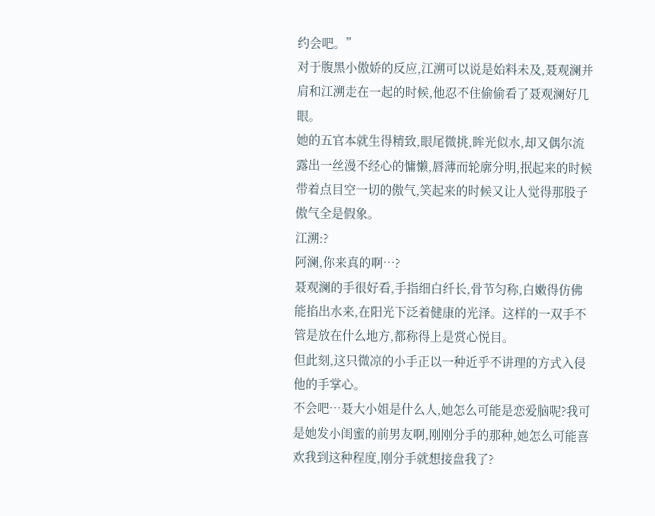约会吧。”
对于腹黑小傲娇的反应,江溯可以说是始料未及,聂观澜并肩和江溯走在一起的时候,他忍不住偷偷看了聂观澜好几眼。
她的五官本就生得精致,眼尾微挑,眸光似水,却又偶尔流露出一丝漫不经心的慵懒,唇薄而轮廓分明,抿起来的时候带着点目空一切的傲气,笑起来的时候又让人觉得那股子傲气全是假象。
江溯:?
阿澜,你来真的啊…?
聂观澜的手很好看,手指细白纤长,骨节匀称,白嫩得仿佛能掐出水来,在阳光下泛着健康的光泽。这样的一双手不管是放在什么地方,都称得上是赏心悦目。
但此刻,这只微凉的小手正以一种近乎不讲理的方式入侵他的手掌心。
不会吧…聂大小姐是什么人,她怎么可能是恋爱脑呢?我可是她发小闺蜜的前男友啊,刚刚分手的那种,她怎么可能喜欢我到这种程度,刚分手就想接盘我了?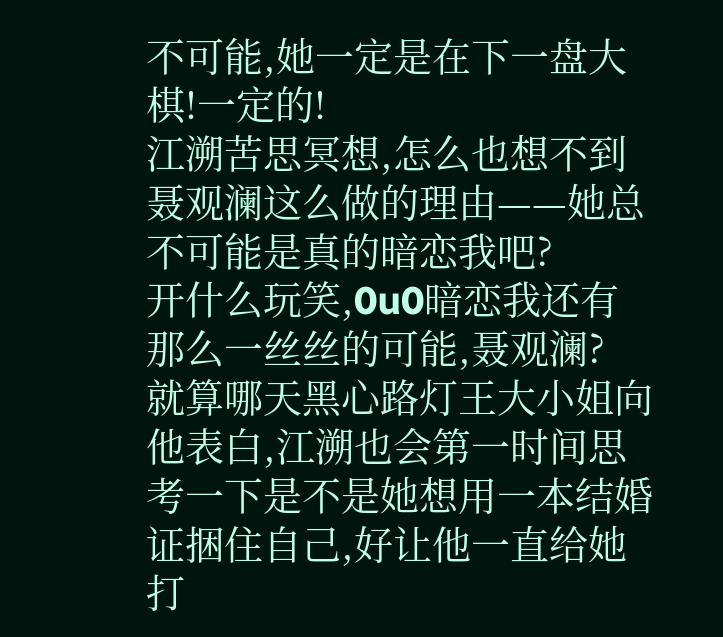不可能,她一定是在下一盘大棋!一定的!
江溯苦思冥想,怎么也想不到聂观澜这么做的理由——她总不可能是真的暗恋我吧?
开什么玩笑,0u0暗恋我还有那么一丝丝的可能,聂观澜?
就算哪天黑心路灯王大小姐向他表白,江溯也会第一时间思考一下是不是她想用一本结婚证捆住自己,好让他一直给她打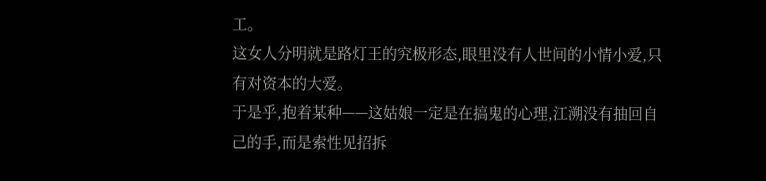工。
这女人分明就是路灯王的究极形态,眼里没有人世间的小情小爱,只有对资本的大爱。
于是乎,抱着某种——这姑娘一定是在搞鬼的心理,江溯没有抽回自己的手,而是索性见招拆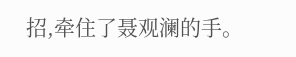招,牵住了聂观澜的手。